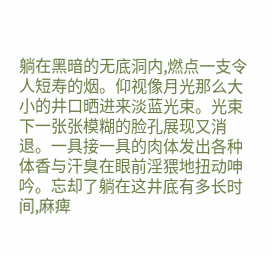躺在黑暗的无底洞内,燃点一支令人短寿的烟。仰视像月光那么大小的井口晒进来淡蓝光束。光束下一张张模糊的脸孔展现又消退。一具接一具的肉体发出各种体香与汗臭在眼前淫猥地扭动呻吟。忘却了躺在这井底有多长时间,麻痺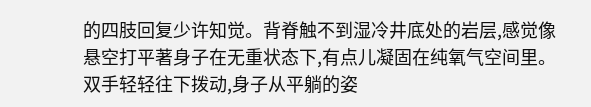的四肢回复少许知觉。背脊触不到湿冷井底处的岩层,感觉像悬空打平著身子在无重状态下,有点儿凝固在纯氧气空间里。双手轻轻往下拨动,身子从平躺的姿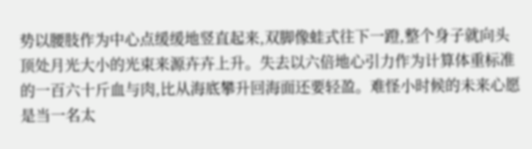势以腰肢作为中心点缓缓地竖直起来,双脚像蛙式往下一蹬,整个身子就向头顶处月光大小的光束来源卉卉上升。失去以六倍地心引力作为计算体重标准的一百六十斤血与肉,比从海底攀升回海面还要轻盈。难怪小时候的未来心愿是当一名太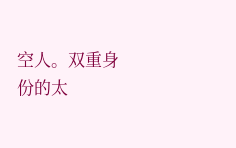空人。双重身份的太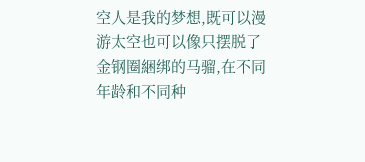空人是我的梦想,既可以漫游太空也可以像只摆脱了金钢圈綑绑的马骝,在不同年龄和不同种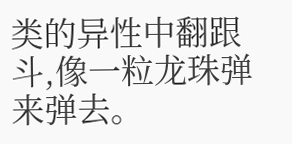类的异性中翻跟斗,像一粒龙珠弹来弹去。